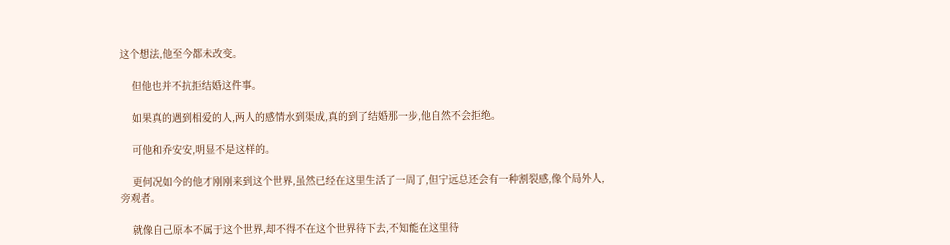这个想法,他至今都未改变。

    但他也并不抗拒结婚这件事。

    如果真的遇到相爱的人,两人的感情水到渠成,真的到了结婚那一步,他自然不会拒绝。

    可他和乔安安,明显不是这样的。

    更何况如今的他才刚刚来到这个世界,虽然已经在这里生活了一周了,但宁远总还会有一种割裂感,像个局外人,旁观者。

    就像自己原本不属于这个世界,却不得不在这个世界待下去,不知能在这里待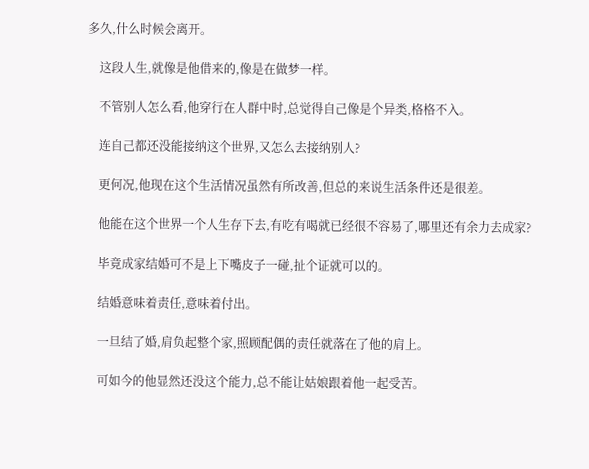多久,什么时候会离开。

    这段人生,就像是他借来的,像是在做梦一样。

    不管别人怎么看,他穿行在人群中时,总觉得自己像是个异类,格格不入。

    连自己都还没能接纳这个世界,又怎么去接纳别人?

    更何况,他现在这个生活情况虽然有所改善,但总的来说生活条件还是很差。

    他能在这个世界一个人生存下去,有吃有喝就已经很不容易了,哪里还有余力去成家?

    毕竟成家结婚可不是上下嘴皮子一碰,扯个证就可以的。

    结婚意味着责任,意味着付出。

    一旦结了婚,肩负起整个家,照顾配偶的责任就落在了他的肩上。

    可如今的他显然还没这个能力,总不能让姑娘跟着他一起受苦。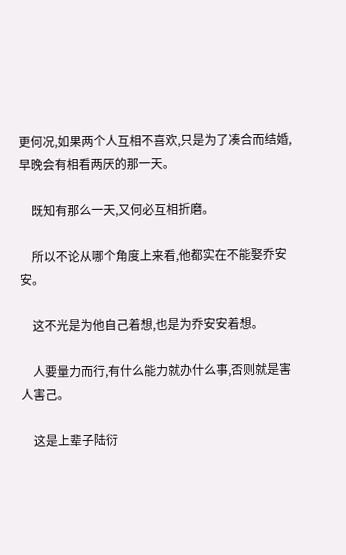更何况,如果两个人互相不喜欢,只是为了凑合而结婚,早晚会有相看两厌的那一天。

    既知有那么一天,又何必互相折磨。

    所以不论从哪个角度上来看,他都实在不能娶乔安安。

    这不光是为他自己着想,也是为乔安安着想。

    人要量力而行,有什么能力就办什么事,否则就是害人害己。

    这是上辈子陆衍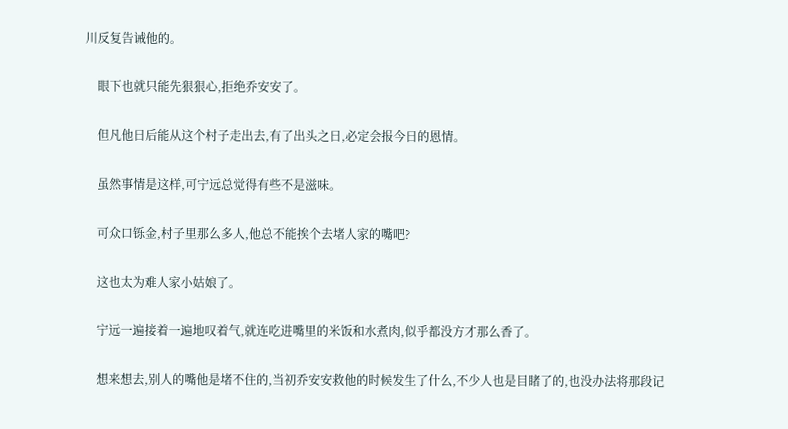川反复告诫他的。

    眼下也就只能先狠狠心,拒绝乔安安了。

    但凡他日后能从这个村子走出去,有了出头之日,必定会报今日的恩情。

    虽然事情是这样,可宁远总觉得有些不是滋味。

    可众口铄金,村子里那么多人,他总不能挨个去堵人家的嘴吧?

    这也太为难人家小姑娘了。

    宁远一遍接着一遍地叹着气,就连吃进嘴里的米饭和水煮肉,似乎都没方才那么香了。

    想来想去,别人的嘴他是堵不住的,当初乔安安救他的时候发生了什么,不少人也是目睹了的,也没办法将那段记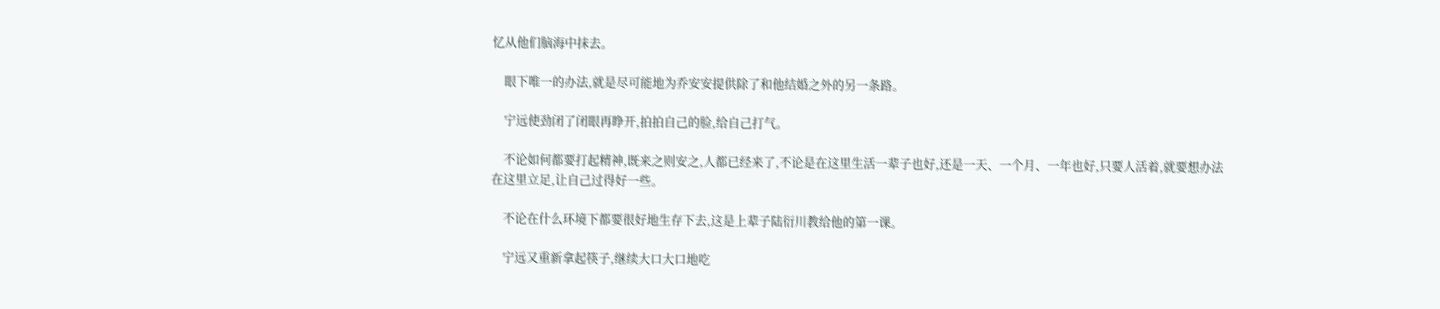忆从他们脑海中抹去。

    眼下唯一的办法,就是尽可能地为乔安安提供除了和他结婚之外的另一条路。

    宁远使劲闭了闭眼再睁开,拍拍自己的脸,给自己打气。

    不论如何都要打起精神,既来之则安之,人都已经来了,不论是在这里生活一辈子也好,还是一天、一个月、一年也好,只要人活着,就要想办法在这里立足,让自己过得好一些。

    不论在什么环境下都要很好地生存下去,这是上辈子陆衍川教给他的第一课。

    宁远又重新拿起筷子,继续大口大口地吃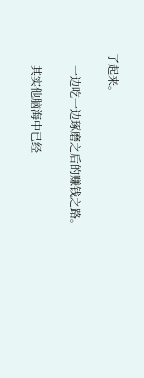了起来。

    一边吃一边琢磨之后的赚钱之路。

    其实他脑海中已经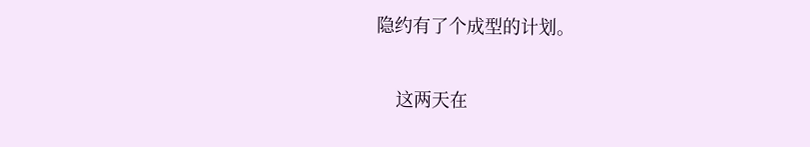隐约有了个成型的计划。

    这两天在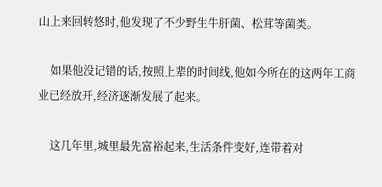山上来回转悠时,他发现了不少野生牛肝菌、松茸等菌类。

    如果他没记错的话,按照上辈的时间线,他如今所在的这两年工商业已经放开,经济逐渐发展了起来。

    这几年里,城里最先富裕起来,生活条件变好,连带着对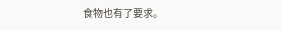食物也有了要求。